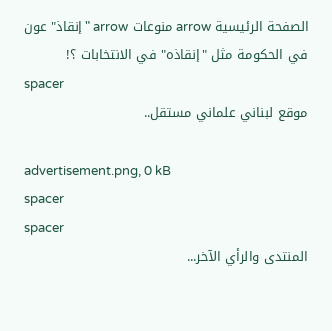الصفحة الرئيسية arrow منوعات arrow " إنقاذ" عون في الحكومة مثل "إنقاذه" في الانتخابات ؟!
spacer
موقع لبناني علماني مستقل..

advertisement.png, 0 kB
spacer
spacer
المنتدى والرأي الآخر...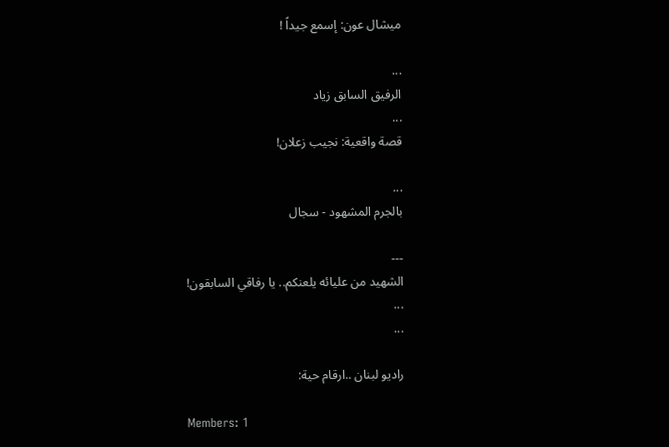ميشال عون: إسمع جيداً !

...
الرفيق السابق زياد
...
قصة واقعية: نجيب زعلان!

...
بالجرم المشهود - سجال

---
الشهيد من عليائه يلعنكم.. يا رفاقي السابقون!
...
...

راديو لبنان ..ارقام حية:

Members: 1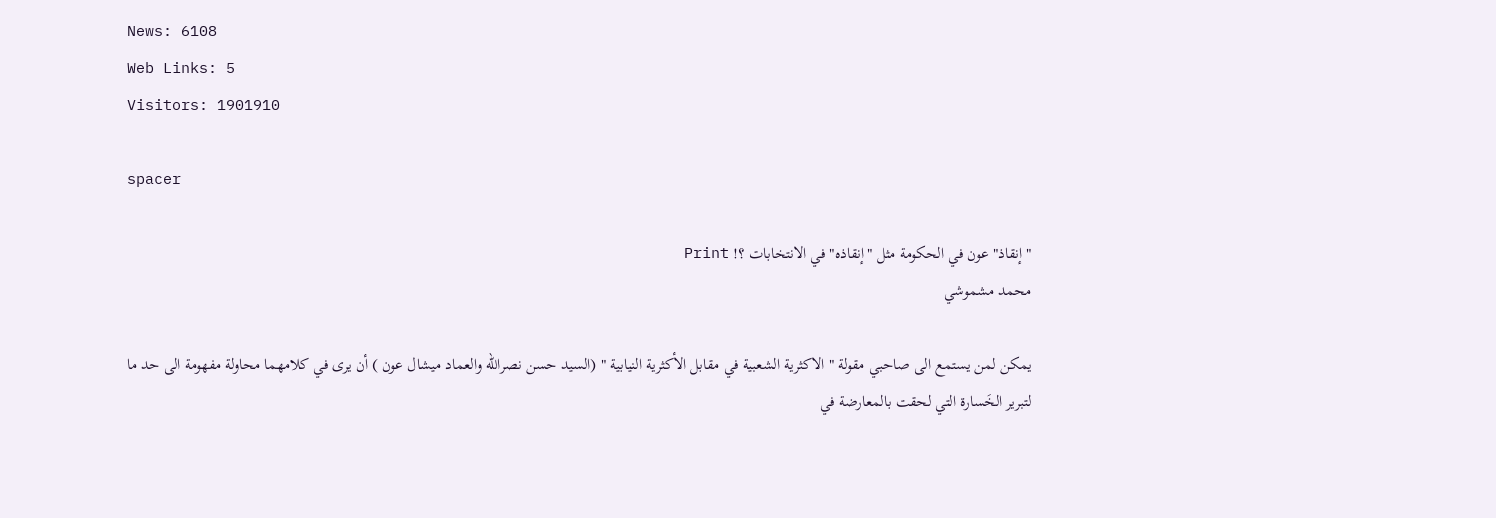News: 6108
Web Links: 5
Visitors: 1901910

spacer

" إنقاذ" عون في الحكومة مثل "إنقاذه" في الانتخابات ؟! Print
محمد مشموشي

يمكن لمن يستمع الى صاحبي مقولة " الاكثرية الشعبية في مقابل الأكثرية النيابية " (السيد حسن نصرالله والعماد ميشال عون ) أن يرى في كلامهما محاولة مفهومة الى حد ما لتبرير الخَسارة التي لحقت بالمعارضة في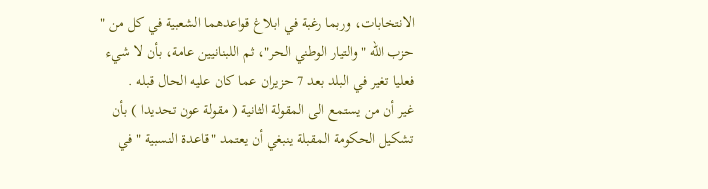الانتخابات، وربما رغبة في ابلاغ قواعدهما الشعبية في كل من " حزب الله " والتيار الوطني الحر"، ثم اللبنانيين عامة، بأن لا شيء فعليا تغير في البلد بعد 7 حزيران عما كان عليه الحال قبله .
غير أن من يستمع الى المقولة الثانية ( مقولة عون تحديدا ) بأن تشكيل الحكومة المقبلة ينبغي أن يعتمد "قاعدة النسبية " في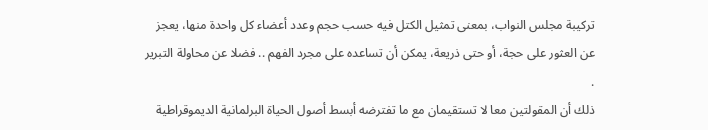تركيبة مجلس النواب، بمعنى تمثيل الكتل فيه حسب حجم وعدد أعضاء كل واحدة منها، يعجز عن العثور على حجة، أو حتى ذريعة، يمكن أن تساعده على مجرد الفهم .. فضلا عن محاولة التبرير .
ذلك أن المقولتين معا لا تستقيمان مع ما تفترضه أبسط أصول الحياة البرلمانية الديموقراطية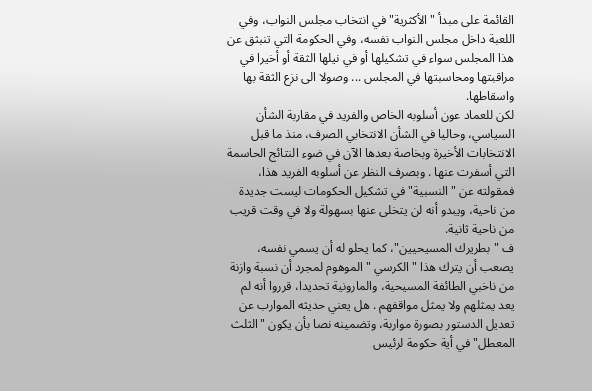القائمة على مبدأ " الأكثرية" في انتخاب مجلس النواب، وفي اللعبة داخل مجلس النواب نفسه، وفي الحكومة التي تنبثق عن هذا المجلس سواء في تشكيلها أو في نيلها الثقة أو أخيرا في مراقبتها ومحاسبتها في المجلس ... وصولا الى نزع الثقة بها واسقاطها.
لكن للعماد عون أسلوبه الخاص والفريد في مقاربة الشأن السياسي، وحاليا في الشأن الانتخابي الصرف، منذ ما قبل الانتخابات الأخيرة وبخاصة بعدها الآن في ضوء النتائج الحاسمة التي أسفرت عنها . وبصرف النظر عن أسلوبه الفريد هذا، فمقولته عن "النسبية" في تشكيل الحكومات ليست جديدة من ناحية، ويبدو أنه لن يتخلى عنها بسهولة ولا في وقت قريب من ناحية ثانية.
ف "بطريرك المسيحيين"، كما يحلو له أن يسمي نفسه، يصعب أن يترك هذا " الكرسي "الموهوم لمجرد أن نسبة وازنة من ناخبي الطائفة المسيحية، والمارونية تحديدا، قرروا أنه لم يعد يمثلهم ولا يمثل مواقفهم . هل يعني حديثه الموارب عن تعديل الدستور بصورة مواربة، وتضمينه نصا بأن يكون "الثلث المعطل" في أية حكومة لرئيس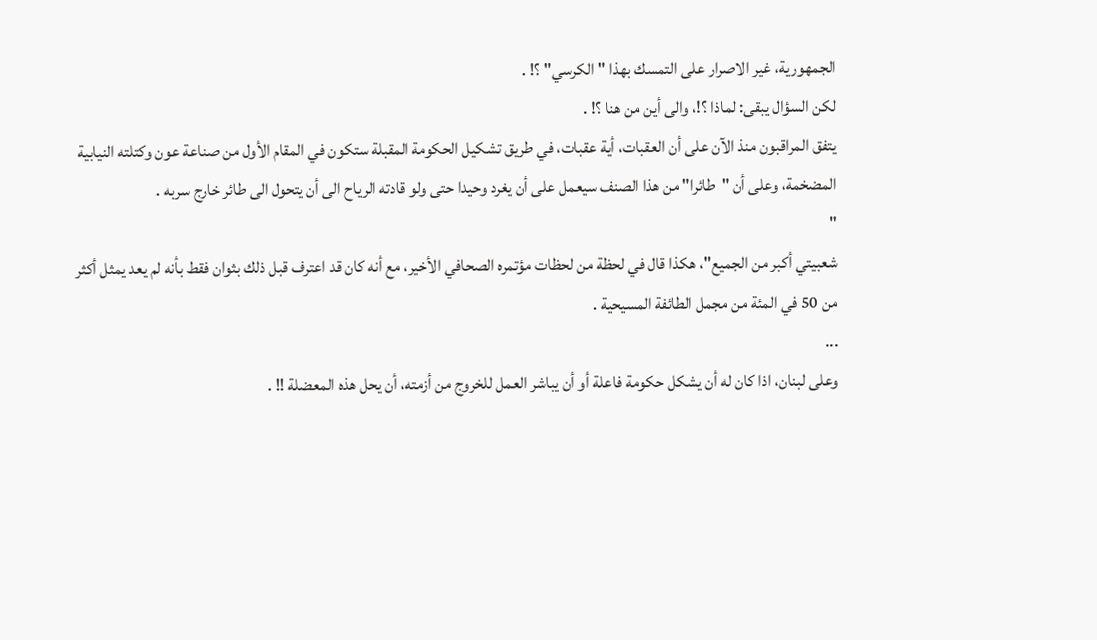الجمهورية، غير الاصرار على التمسك بهذا " الكرسي" ؟! .
لكن السؤال يبقى: لماذا ؟!، والى أين من هنا ؟! .
يتفق المراقبون منذ الآن على أن العقبات، أية عقبات، في طريق تشكيل الحكومة المقبلة ستكون في المقام الأول من صناعة عون وكتلته النيابية المضخمة، وعلى أن "طائرا" من هذا الصنف سيعمل على أن يغرد وحيدا حتى ولو قادته الرياح الى أن يتحول الى طائر خارج سربه .
"
شعبيتي أكبر من الجميع"، هكذا قال في لحظة من لحظات مؤتمره الصحافي الأخير، مع أنه كان قد اعترف قبل ذلك بثوان فقط بأنه لم يعد يمثل أكثر من 50 في المئة من مجمل الطائفة المسيحية .
...
وعلى لبنان، اذا كان له أن يشكل حكومة فاعلة أو أن يباشر العمل للخروج من أزمته، أن يحل هذه المعضلة !! .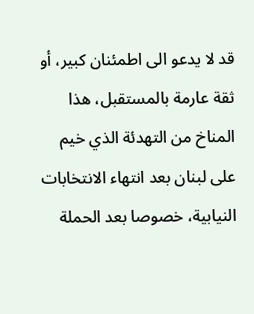قد لا يدعو الى اطمئنان كبير، أو ثقة عارمة بالمستقبل، هذا المناخ من التهدئة الذي خيم على لبنان بعد انتهاء الانتخابات النيابية، خصوصا بعد الحملة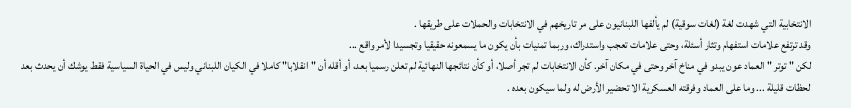الانتخابية التي شهدت لغة (لغات سوقية) لم يألفها اللبنانيون على مر تاريخهم في الانتخابات والحملات على طريقها .
وقد ترتفع علامات استفهام وتثار أسئلة، وحتى علامات تعجب واستدراك، وربما تمنيات بأن يكون ما يسمعونه حقيقيا وتجسيدا لأمر واقع ...
لكن " توتر " العماد عون يبدو في مناخ آخر وحتى في مكان آخر. كأن الانتخابات لم تجر أصلا، أو كأن نتائجها النهائية لم تعلن رسميا بعد، أو أقله أن "انقلابا" كاملا في الكيان اللبناني وليس في الحياة السياسية فقط يوشك أن يحدث بعد لحظات قليلة ... وما على العماد وفرقته العسكرية الا تحضير الأرض له ولما سيكون بعده .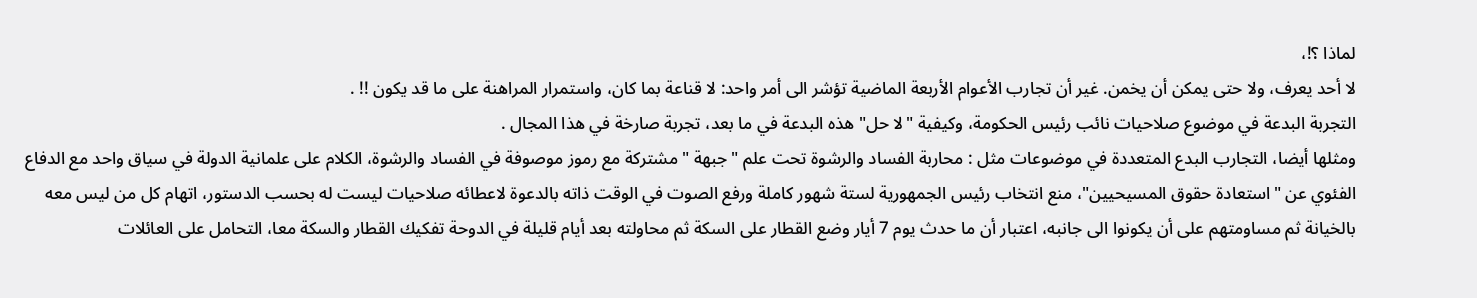لماذا ؟!،
لا أحد يعرف، ولا حتى يمكن أن يخمن. غير أن تجارب الأعوام الأربعة الماضية تؤشر الى أمر واحد: لا قناعة بما كان، واستمرار المراهنة على ما قد يكون !! .
التجربة البدعة في موضوع صلاحيات نائب رئيس الحكومة، وكيفية "لا حل" هذه البدعة في ما بعد، تجربة صارخة في هذا المجال .
ومثلها أيضا، التجارب البدع المتعددة في موضوعات مثل : محاربة الفساد والرشوة تحت علم "جبهة " مشتركة مع رموز موصوفة في الفساد والرشوة، الكلام على علمانية الدولة في سياق واحد مع الدفاع الفئوي عن "استعادة حقوق المسيحيين"، منع انتخاب رئيس الجمهورية لستة شهور كاملة ورفع الصوت في الوقت ذاته بالدعوة لاعطائه صلاحيات ليست له بحسب الدستور، اتهام كل من ليس معه بالخيانة ثم مساومتهم على أن يكونوا الى جانبه، اعتبار أن ما حدث يوم 7 أيار وضع القطار على السكة ثم محاولته بعد أيام قليلة في الدوحة تفكيك القطار والسكة معا، التحامل على العائلات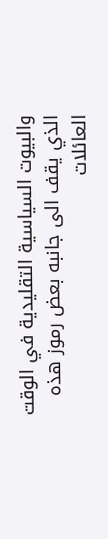والبيوت السياسية التقليدية في الوقت الذي يقف الى جانبه بعض رموز هذه العائلات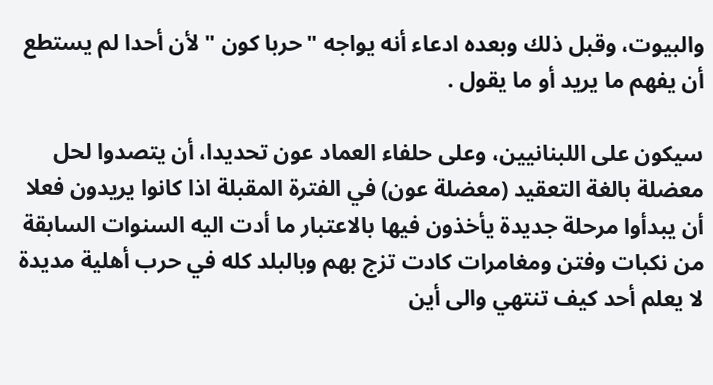والبيوت، وقبل ذلك وبعده ادعاء أنه يواجه "حربا كون " لأن أحدا لم يستطع أن يفهم ما يريد أو ما يقول .

سيكون على اللبنانيين، وعلى حلفاء العماد عون تحديدا، أن يتصدوا لحل معضلة بالغة التعقيد (معضلة عون) في الفترة المقبلة اذا كانوا يريدون فعلا أن يبدأوا مرحلة جديدة يأخذون فيها بالاعتبار ما أدت اليه السنوات السابقة من نكبات وفتن ومغامرات كادت تزج بهم وبالبلد كله في حرب أهلية مديدة لا يعلم أحد كيف تنتهي والى أين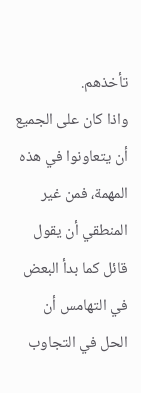تأخذهم.
واذا كان على الجميع أن يتعاونوا في هذه المهمة، فمن غير المنطقي أن يقول قائل كما بدأ البعض في التهامس أن الحل في التجاوب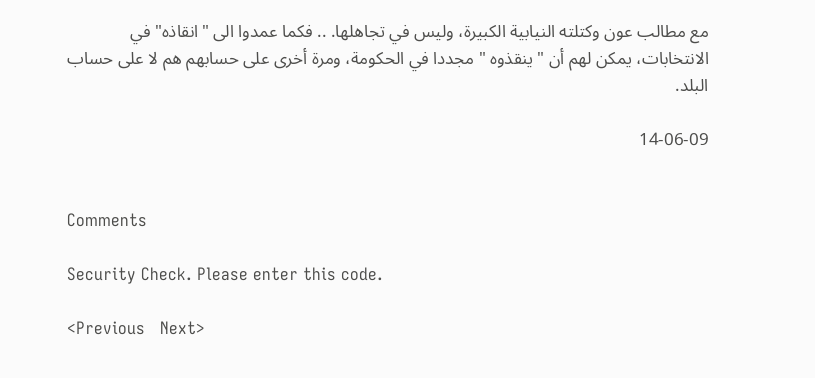مع مطالب عون وكتلته النيابية الكبيرة، وليس في تجاهلها. .. فكما عمدوا الى "انقاذه" في الانتخابات، يمكن لهم أن " ينقذوه " مجددا في الحكومة، ومرة أخرى على حسابهم هم لا على حساب البلد.

14-06-09


Comments

Security Check. Please enter this code.

<Previous   Next>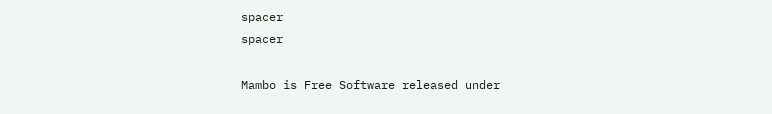spacer
spacer

Mambo is Free Software released under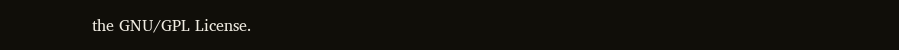the GNU/GPL License.